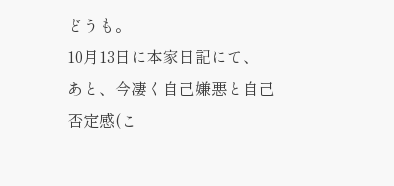どうも。
10月13日に本家日記にて、
あと、今凄く自己嫌悪と自己否定感(こ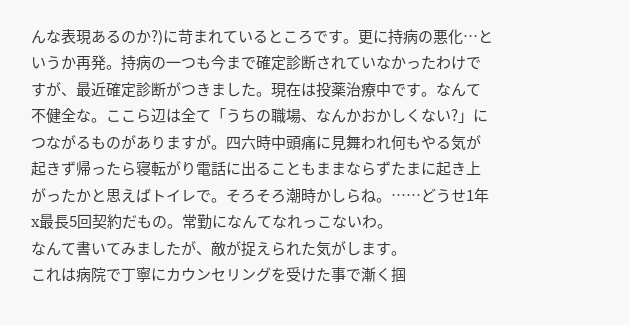んな表現あるのか?)に苛まれているところです。更に持病の悪化…というか再発。持病の一つも今まで確定診断されていなかったわけですが、最近確定診断がつきました。現在は投薬治療中です。なんて不健全な。ここら辺は全て「うちの職場、なんかおかしくない?」につながるものがありますが。四六時中頭痛に見舞われ何もやる気が起きず帰ったら寝転がり電話に出ることもままならずたまに起き上がったかと思えばトイレで。そろそろ潮時かしらね。……どうせ1年x最長5回契約だもの。常勤になんてなれっこないわ。
なんて書いてみましたが、敵が捉えられた気がします。
これは病院で丁寧にカウンセリングを受けた事で漸く掴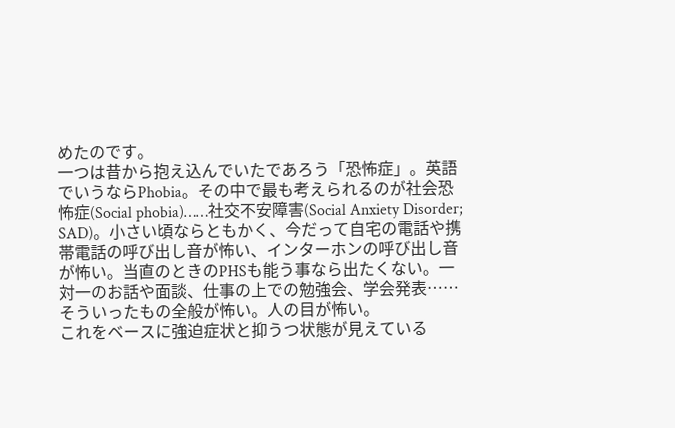めたのです。
一つは昔から抱え込んでいたであろう「恐怖症」。英語でいうならPhobia。その中で最も考えられるのが社会恐怖症(Social phobia)……社交不安障害(Social Anxiety Disorder; SAD)。小さい頃ならともかく、今だって自宅の電話や携帯電話の呼び出し音が怖い、インターホンの呼び出し音が怖い。当直のときのPHSも能う事なら出たくない。一対一のお話や面談、仕事の上での勉強会、学会発表……そういったもの全般が怖い。人の目が怖い。
これをベースに強迫症状と抑うつ状態が見えている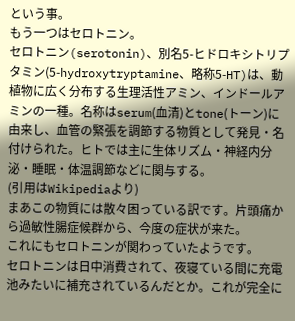という事。
もう一つはセロトニン。
セロトニン(serotonin)、別名5-ヒドロキシトリプタミン(5-hydroxytryptamine、略称5-HT)は、動植物に広く分布する生理活性アミン、インドールアミンの一種。名称はserum(血清)とtone(トーン)に由来し、血管の緊張を調節する物質として発見・名付けられた。ヒトでは主に生体リズム・神経内分泌・睡眠・体温調節などに関与する。
(引用はWikipediaより)
まあこの物質には散々困っている訳です。片頭痛から過敏性腸症候群から、今度の症状が来た。
これにもセロトニンが関わっていたようです。
セロトニンは日中消費されて、夜寝ている間に充電池みたいに補充されているんだとか。これが完全に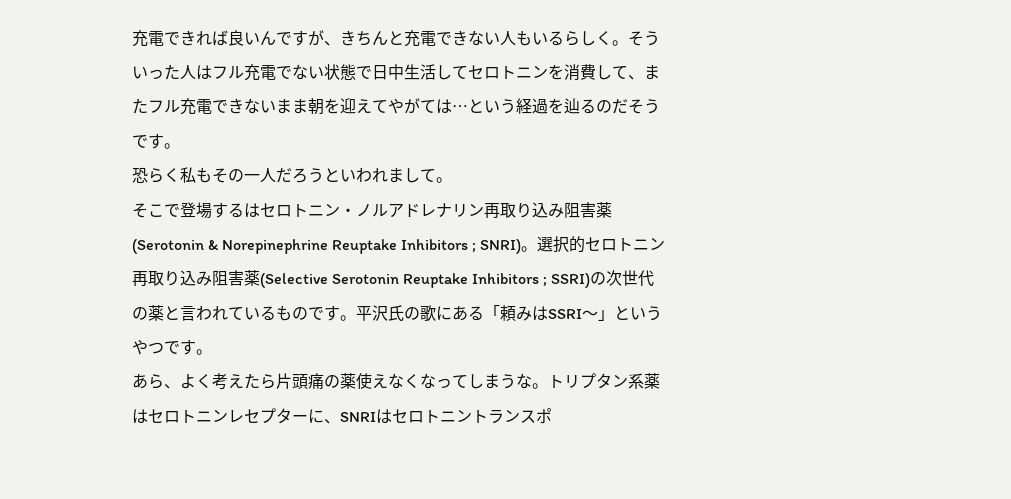充電できれば良いんですが、きちんと充電できない人もいるらしく。そういった人はフル充電でない状態で日中生活してセロトニンを消費して、またフル充電できないまま朝を迎えてやがては…という経過を辿るのだそうです。
恐らく私もその一人だろうといわれまして。
そこで登場するはセロトニン・ノルアドレナリン再取り込み阻害薬(Serotonin & Norepinephrine Reuptake Inhibitors ; SNRI)。選択的セロトニン再取り込み阻害薬(Selective Serotonin Reuptake Inhibitors ; SSRI)の次世代の薬と言われているものです。平沢氏の歌にある「頼みはSSRI〜」というやつです。
あら、よく考えたら片頭痛の薬使えなくなってしまうな。トリプタン系薬はセロトニンレセプターに、SNRIはセロトニントランスポ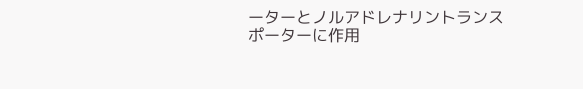ーターとノルアドレナリントランスポーターに作用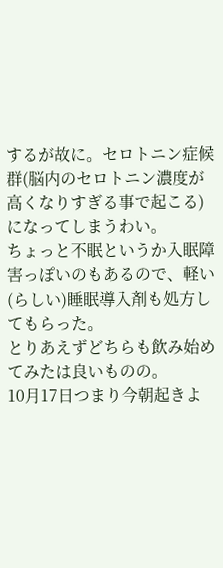するが故に。セロトニン症候群(脳内のセロトニン濃度が高くなりすぎる事で起こる)になってしまうわい。
ちょっと不眠というか入眠障害っぽいのもあるので、軽い(らしい)睡眠導入剤も処方してもらった。
とりあえずどちらも飲み始めてみたは良いものの。
10月17日つまり今朝起きよ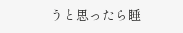うと思ったら睡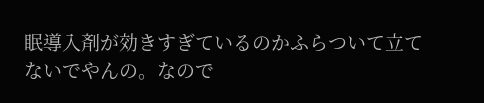眠導入剤が効きすぎているのかふらついて立てないでやんの。なので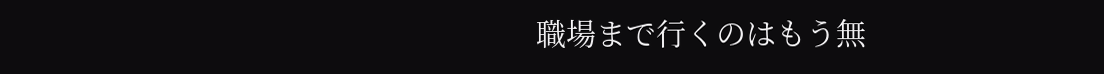職場まで行くのはもう無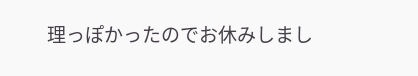理っぽかったのでお休みしまし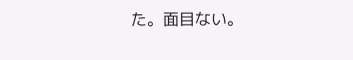た。面目ない。